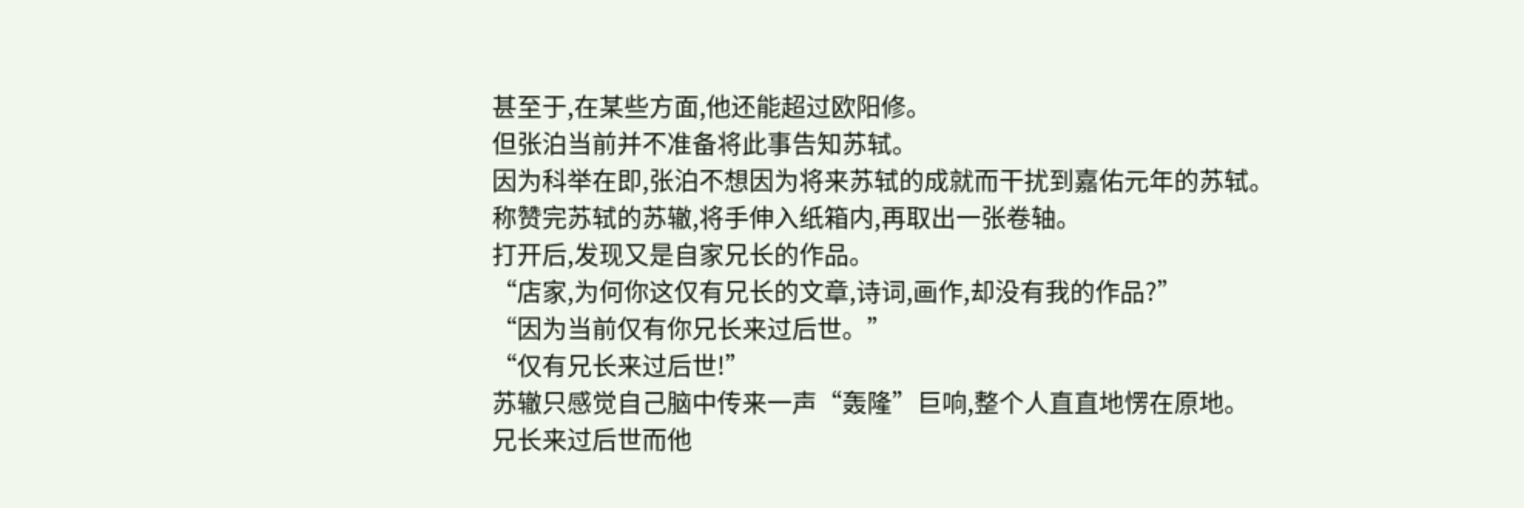甚至于,在某些方面,他还能超过欧阳修。
但张泊当前并不准备将此事告知苏轼。
因为科举在即,张泊不想因为将来苏轼的成就而干扰到嘉佑元年的苏轼。
称赞完苏轼的苏辙,将手伸入纸箱内,再取出一张卷轴。
打开后,发现又是自家兄长的作品。
“店家,为何你这仅有兄长的文章,诗词,画作,却没有我的作品?”
“因为当前仅有你兄长来过后世。”
“仅有兄长来过后世!”
苏辙只感觉自己脑中传来一声“轰隆”巨响,整个人直直地愣在原地。
兄长来过后世而他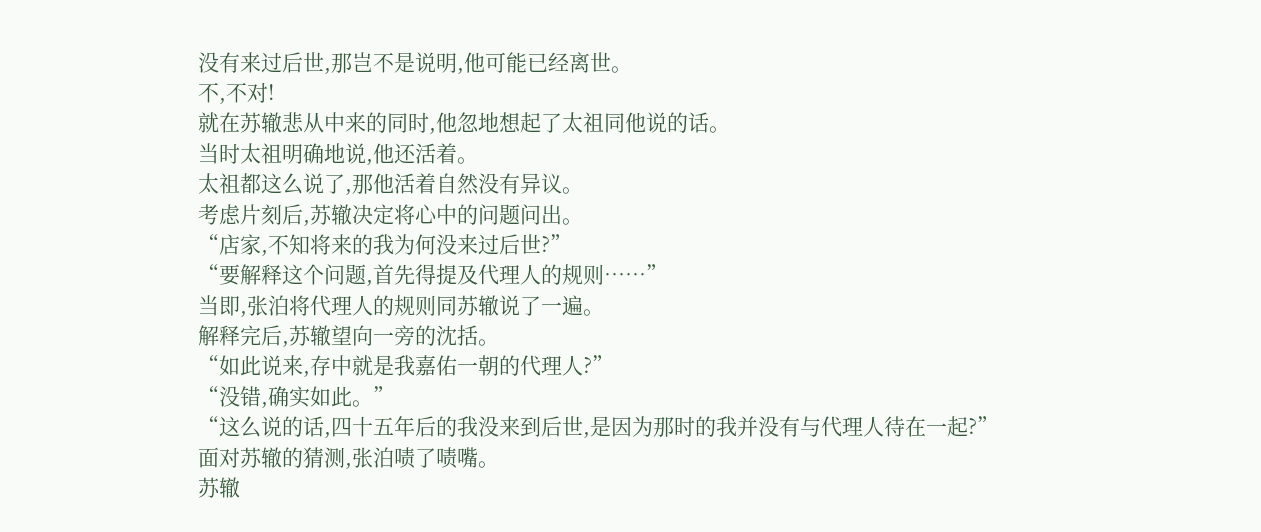没有来过后世,那岂不是说明,他可能已经离世。
不,不对!
就在苏辙悲从中来的同时,他忽地想起了太祖同他说的话。
当时太祖明确地说,他还活着。
太祖都这么说了,那他活着自然没有异议。
考虑片刻后,苏辙决定将心中的问题问出。
“店家,不知将来的我为何没来过后世?”
“要解释这个问题,首先得提及代理人的规则……”
当即,张泊将代理人的规则同苏辙说了一遍。
解释完后,苏辙望向一旁的沈括。
“如此说来,存中就是我嘉佑一朝的代理人?”
“没错,确实如此。”
“这么说的话,四十五年后的我没来到后世,是因为那时的我并没有与代理人待在一起?”
面对苏辙的猜测,张泊啧了啧嘴。
苏辙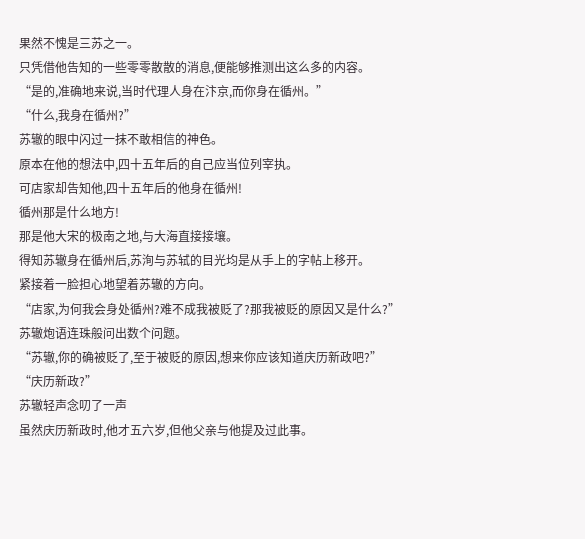果然不愧是三苏之一。
只凭借他告知的一些零零散散的消息,便能够推测出这么多的内容。
“是的,准确地来说,当时代理人身在汴京,而你身在循州。”
“什么,我身在循州?”
苏辙的眼中闪过一抹不敢相信的神色。
原本在他的想法中,四十五年后的自己应当位列宰执。
可店家却告知他,四十五年后的他身在循州!
循州那是什么地方!
那是他大宋的极南之地,与大海直接接壤。
得知苏辙身在循州后,苏洵与苏轼的目光均是从手上的字帖上移开。
紧接着一脸担心地望着苏辙的方向。
“店家,为何我会身处循州?难不成我被贬了?那我被贬的原因又是什么?”
苏辙炮语连珠般问出数个问题。
“苏辙,你的确被贬了,至于被贬的原因,想来你应该知道庆历新政吧?”
“庆历新政?”
苏辙轻声念叨了一声
虽然庆历新政时,他才五六岁,但他父亲与他提及过此事。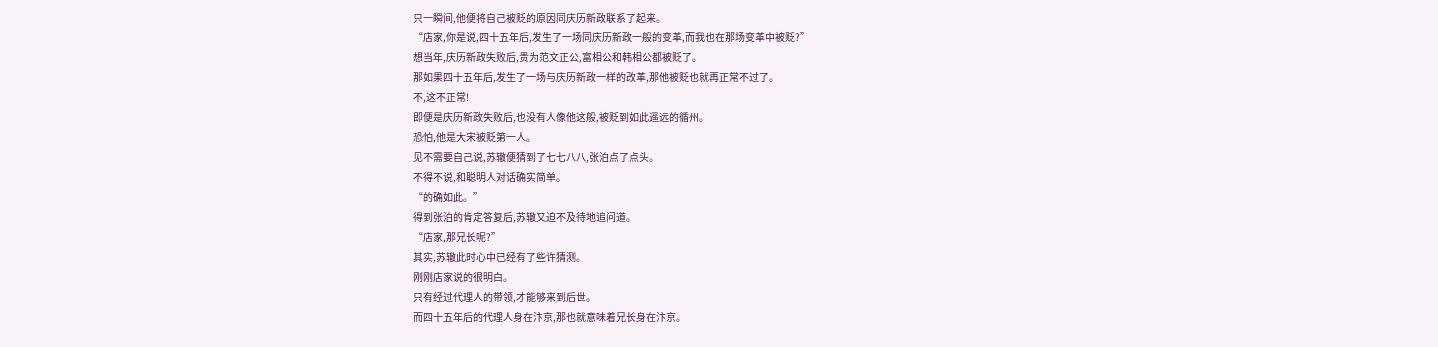只一瞬间,他便将自己被贬的原因同庆历新政联系了起来。
“店家,你是说,四十五年后,发生了一场同庆历新政一般的变革,而我也在那场变革中被贬?”
想当年,庆历新政失败后,贵为范文正公,富相公和韩相公都被贬了。
那如果四十五年后,发生了一场与庆历新政一样的改革,那他被贬也就再正常不过了。
不,这不正常!
即便是庆历新政失败后,也没有人像他这般,被贬到如此遥远的循州。
恐怕,他是大宋被贬第一人。
见不需要自己说,苏辙便猜到了七七八八,张泊点了点头。
不得不说,和聪明人对话确实简单。
“的确如此。”
得到张泊的肯定答复后,苏辙又迫不及待地追问道。
“店家,那兄长呢?”
其实,苏辙此时心中已经有了些许猜测。
刚刚店家说的很明白。
只有经过代理人的带领,才能够来到后世。
而四十五年后的代理人身在汴京,那也就意味着兄长身在汴京。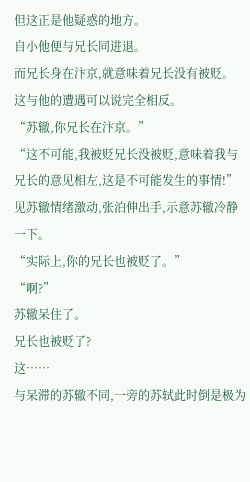但这正是他疑惑的地方。
自小他便与兄长同进退。
而兄长身在汴京,就意味着兄长没有被贬。
这与他的遭遇可以说完全相反。
“苏辙,你兄长在汴京。”
“这不可能,我被贬兄长没被贬,意味着我与兄长的意见相左,这是不可能发生的事情!”
见苏辙情绪激动,张泊伸出手,示意苏辙冷静一下。
“实际上,你的兄长也被贬了。”
“啊?”
苏辙呆住了。
兄长也被贬了?
这……
与呆滞的苏辙不同,一旁的苏轼此时倒是极为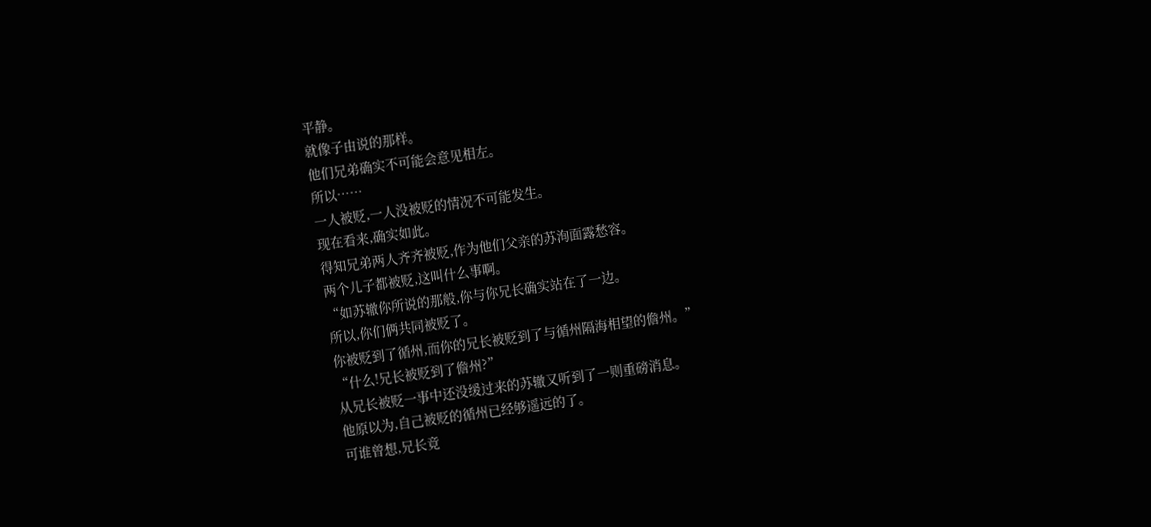平静。
就像子由说的那样。
他们兄弟确实不可能会意见相左。
所以……
一人被贬,一人没被贬的情况不可能发生。
现在看来,确实如此。
得知兄弟两人齐齐被贬,作为他们父亲的苏洵面露愁容。
两个儿子都被贬,这叫什么事啊。
“如苏辙你所说的那般,你与你兄长确实站在了一边。
所以,你们俩共同被贬了。
你被贬到了循州,而你的兄长被贬到了与循州隔海相望的儋州。”
“什么!兄长被贬到了儋州?”
从兄长被贬一事中还没缓过来的苏辙又听到了一则重磅消息。
他原以为,自己被贬的循州已经够遥远的了。
可谁曾想,兄长竟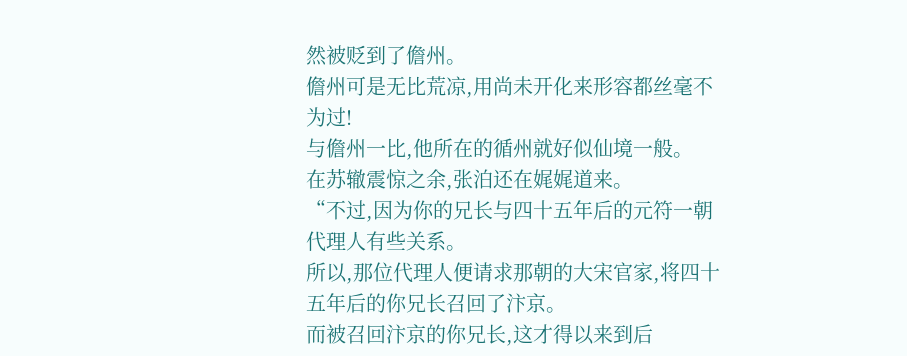然被贬到了儋州。
儋州可是无比荒凉,用尚未开化来形容都丝毫不为过!
与儋州一比,他所在的循州就好似仙境一般。
在苏辙震惊之余,张泊还在娓娓道来。
“不过,因为你的兄长与四十五年后的元符一朝代理人有些关系。
所以,那位代理人便请求那朝的大宋官家,将四十五年后的你兄长召回了汴京。
而被召回汴京的你兄长,这才得以来到后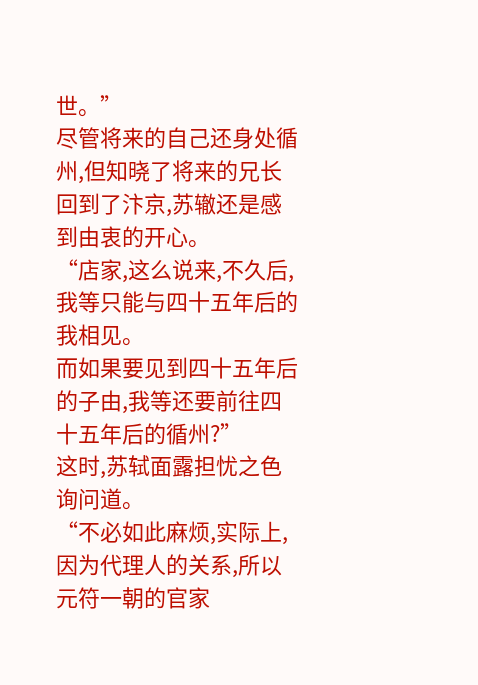世。”
尽管将来的自己还身处循州,但知晓了将来的兄长回到了汴京,苏辙还是感到由衷的开心。
“店家,这么说来,不久后,我等只能与四十五年后的我相见。
而如果要见到四十五年后的子由,我等还要前往四十五年后的循州?”
这时,苏轼面露担忧之色询问道。
“不必如此麻烦,实际上,因为代理人的关系,所以元符一朝的官家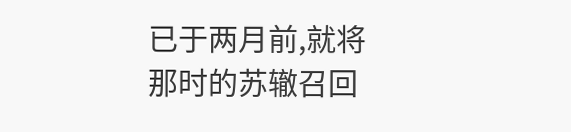已于两月前,就将那时的苏辙召回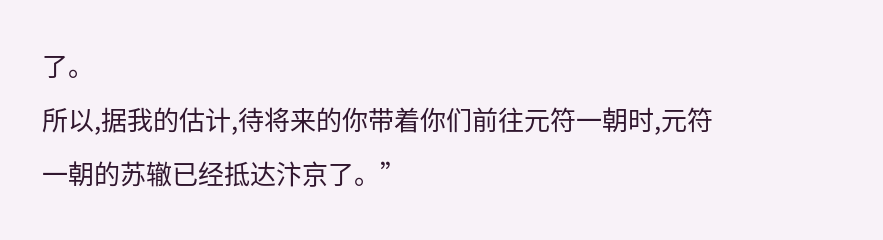了。
所以,据我的估计,待将来的你带着你们前往元符一朝时,元符一朝的苏辙已经抵达汴京了。”